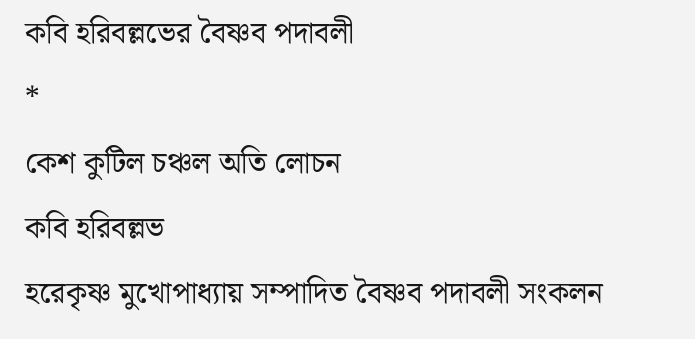কবি হরিবল্লভের বৈষ্ণব পদাবলী
*
কেশ কুটিল চঞ্চল অতি লোচন
কবি হরিবল্লভ
হরেকৃষ্ণ মুখোপাধ্যায় সম্পাদিত বৈষ্ণব পদাবলী সংকলন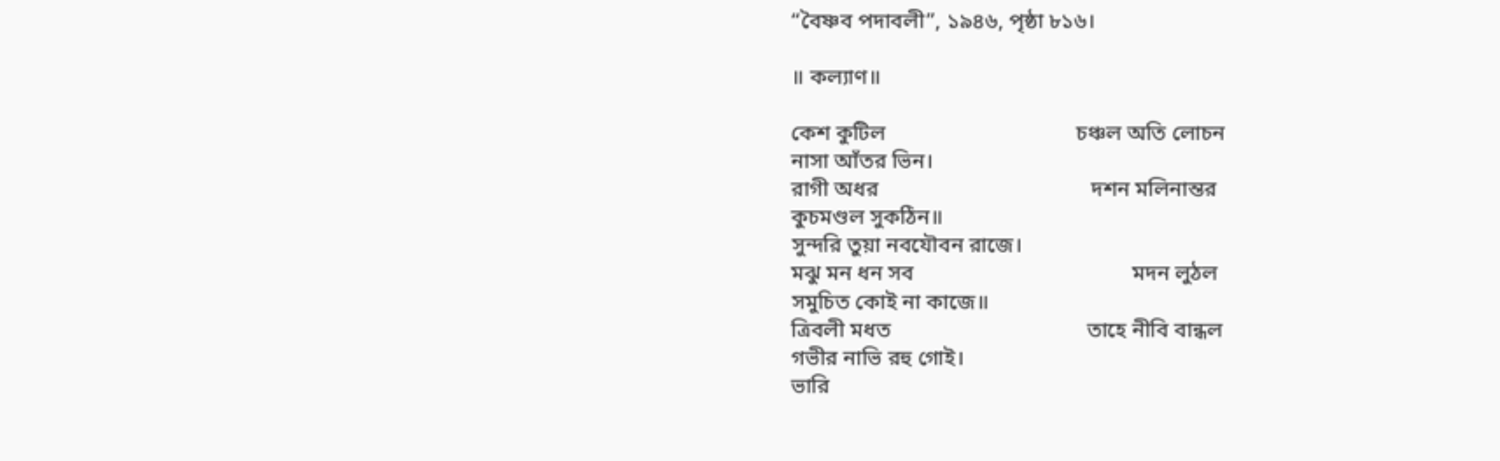“বৈষ্ণব পদাবলী”, ১৯৪৬, পৃষ্ঠা ৮১৬।

॥ কল্যাণ॥

কেশ কুটিল                                   চঞ্চল অতি লোচন
নাসা আঁতর ভিন।
রাগী অধর                                       দশন মলিনান্তর
কুচমণ্ডল সুকঠিন॥
সুন্দরি তুয়া নবযৌবন রাজে।
মঝু মন ধন সব                                        মদন লুঠল
সমুচিত কোই না কাজে॥
ত্রিবলী মধত                                    তাহে নীবি বান্ধল
গভীর নাভি রহু গোই।
ভারি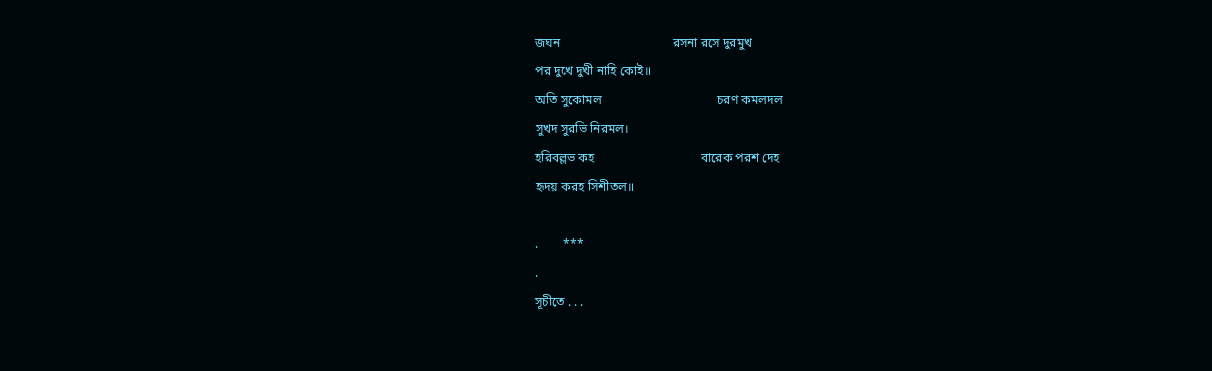জঘন                                    রসনা রসে দুরমুখ
পর দুখে দুখী নাহি কোই॥
অতি সুকোমল                                     চরণ কমলদল
সুখদ সুরভি নিরমল।
হরিবল্লভ কহ                                  বারেক পরশ দেহ
হৃদয় করহ সিশীতল॥

.        ***
.
সূচীতে . . .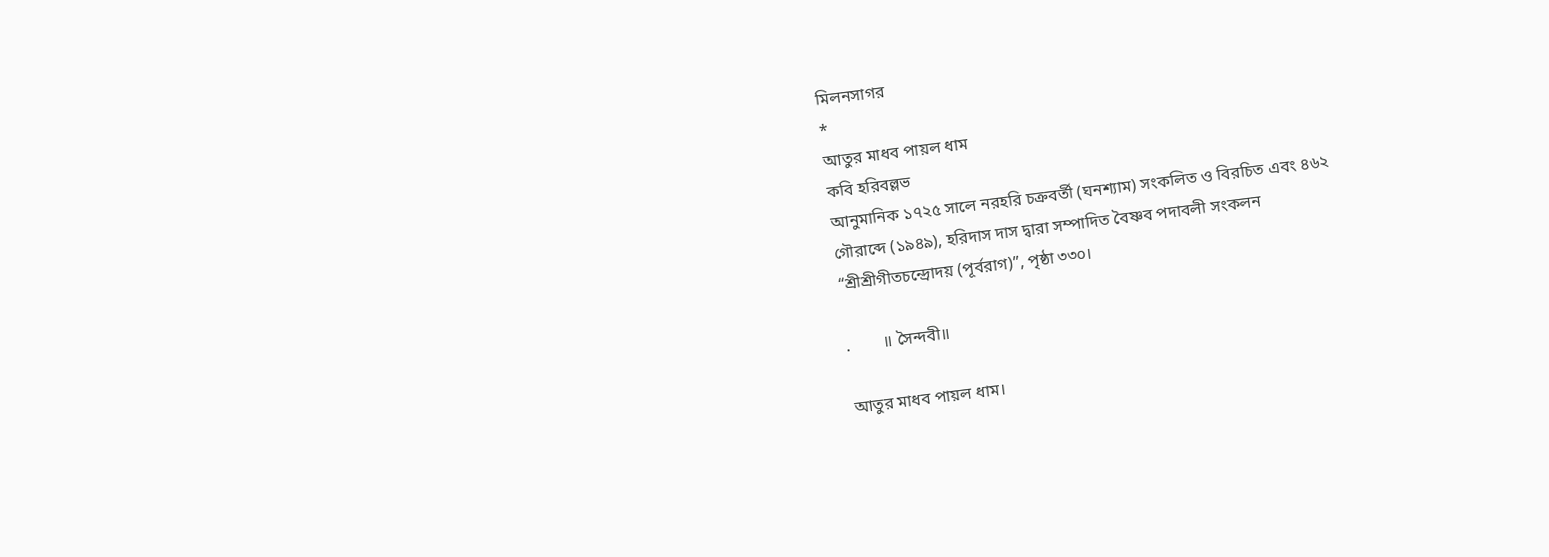মিলনসাগর
*
আতুর মাধব পায়ল ধাম
কবি হরিবল্লভ
আনুমানিক ১৭২৫ সালে নরহরি চক্রবর্তী (ঘনশ্যাম) সংকলিত ও বিরচিত এবং ৪৬২
গৌরাব্দে (১৯৪৯), হরিদাস দাস দ্বারা সম্পাদিত বৈষ্ণব পদাবলী সংকলন
“শ্রীশ্রীগীতচন্দ্রোদয় (পূর্বরাগ)”, পৃষ্ঠা ৩৩০।

.        ॥ সৈন্দবী॥

আতুর মাধব পায়ল ধাম।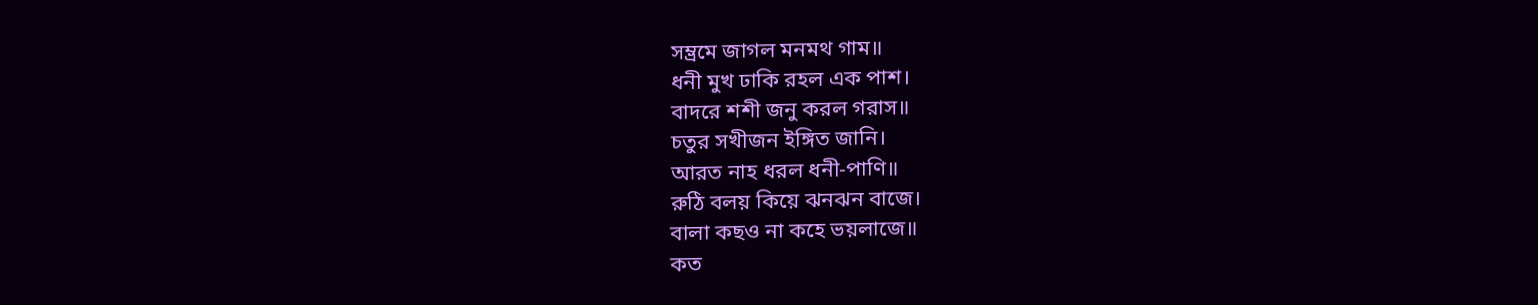সম্ভ্রমে জাগল মনমথ গাম॥
ধনী মুখ ঢাকি রহল এক পাশ।
বাদরে শশী জনু করল গরাস॥
চতুর সখীজন ইঙ্গিত জানি।
আরত নাহ ধরল ধনী-পাণি॥
রুঠি বলয় কিয়ে ঝনঝন বাজে।
বালা কছও না কহে ভয়লাজে॥
কত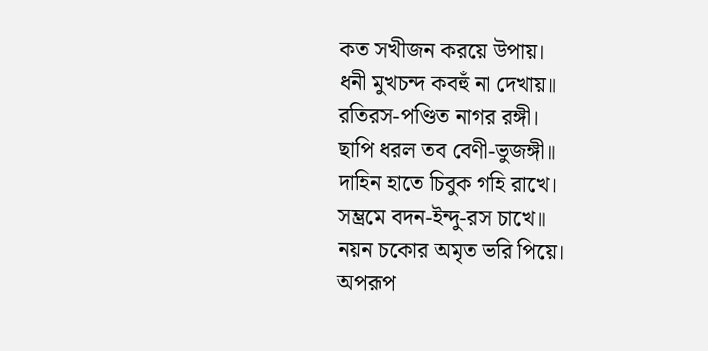কত সখীজন করয়ে উপায়।
ধনী মুখচন্দ কবহুঁ না দেখায়॥
রতিরস-পণ্ডিত নাগর রঙ্গী।
ছাপি ধরল তব বেণী-ভুজঙ্গী॥
দাহিন হাতে চিবুক গহি রাখে।
সম্ভ্রমে বদন-ইন্দু-রস চাখে॥
নয়ন চকোর অমৃত ভরি পিয়ে।
অপরূপ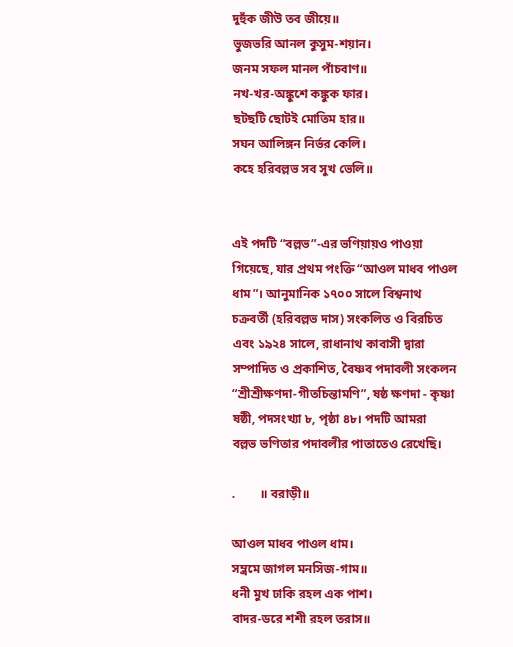দুহুঁক জীউ তব জীয়ে॥
ভুজভরি আনল কুসুম-শয়ান।
জনম সফল মানল পাঁচবাণ॥
নখ-খর-অঙ্কুশে কঙ্কুক ফার।
ছটছটি ছোটই মোতিম হার॥
সঘন আলিঙ্গন নির্ভর কেলি।
কহে হরিবল্লভ সব সুখ ভেলি॥


এই পদটি “বল্লভ”-এর ভণিয়ায়ও পাওয়া গিয়েছে, যার প্রথম পংক্তি “আওল মাধব পাওল
ধাম”। আনুমানিক ১৭০০ সালে বিশ্বনাথ চক্রবর্তী (হরিবল্লভ দাস) সংকলিত ও বিরচিত
এবং ১৯২৪ সালে, রাধানাথ কাবাসী দ্বারা সম্পাদিত ও প্রকাশিত, বৈষ্ণব পদাবলী সংকলন
“শ্রীশ্রীক্ষণদা-গীতচিন্তামণি”, ষষ্ঠ ক্ষণদা - কৃষ্ণা ষষ্ঠী, পদসংখ্যা ৮, পৃষ্ঠা ৪৮। পদটি আমরা
বল্লভ ভণিতার পদাবলীর পাতাতেও রেখেছি।

.        ॥ বরাড়ী॥

আওল মাধব পাওল ধাম।
সম্ভ্রমে জাগল মনসিজ-গাম॥
ধনী মুখ ঢাকি রহল এক পাশ।
বাদর-ডরে শশী রহল তরাস॥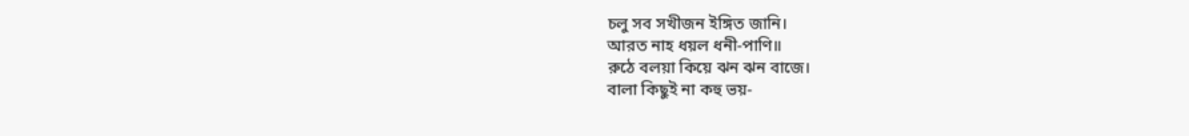চলু সব সখীজন ইঙ্গিত জানি।
আরত নাহ ধয়ল ধনী-পাণি॥
রুঠে বলয়া কিয়ে ঝন ঝন বাজে।
বালা কিছুই না কহু ভয়-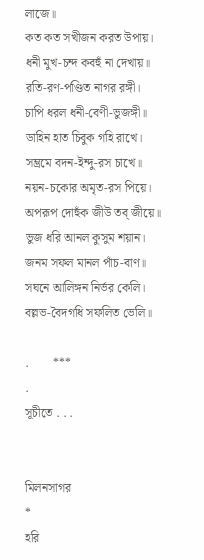লাজে॥
কত কত সখীজন করত উপায়।
ধনী মুখ-চন্দ কবহুঁ না দেখায়॥
রতি-রণ-পণ্ডিত নাগর রঙ্গী।
চাপি ধরল ধনী-বেণী-ভুজঙ্গী॥
ডাহিন হাত চিবুক গহি রাখে।
সম্ভ্রমে বদন-ইন্দু-রস চাখে॥
নয়ন-চকোর অমৃত-রস পিয়ে।
অপরূপ দোহুঁক জীউ তব্ জীয়ে॥
ভুজ ধরি আনল কুসুম শয়ান।
জনম সফল মানল পাঁচ-বাণ॥
সঘনে আলিঙ্গন নির্ভর কেলি।
বল্লভ-বৈদগধি সফলিত ভেলি॥

.        ***
.
সূচীতে . . .


মিলনসাগর
*
হরি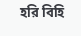হরি বিহি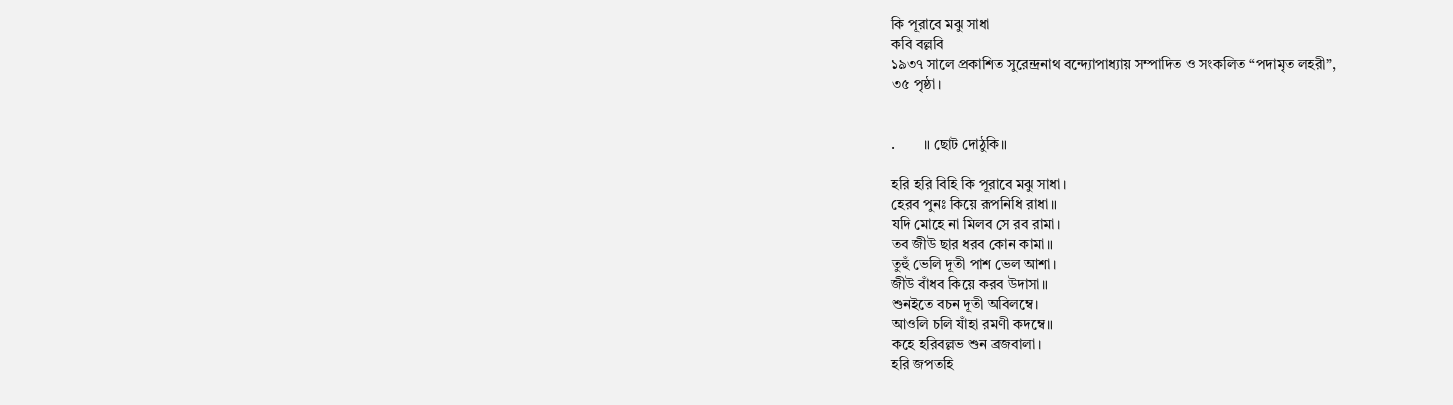কি পূরাবে মঝু সাধা
কবি বল্লবি
১৯৩৭ সালে প্রকাশিত সুরেন্দ্রনাথ বন্দ্যোপাধ্যায় সম্পাদিত ও সংকলিত “পদামৃত লহরী”,
৩৫ পৃষ্ঠা।


.        ॥ ছোট দোঠুকি॥

হরি হরি বিহি কি পূরাবে মঝু সাধা।
হেরব পুনঃ কিয়ে রূপনিধি রাধা॥
যদি মোহে না মিলব সে রব রামা।
তব জীউ ছার ধরব কোন কামা॥
তুহুঁ ভেলি দূতী পাশ ভেল আশা।
জীউ বাঁধব কিয়ে করব উদাসা॥
শুনইতে বচন দূতী অবিলম্বে।
আওলি চলি যাঁহা রমণী কদম্বে॥
কহে হরিবল্লভ শুন ব্রজবালা।
হরি জপতহি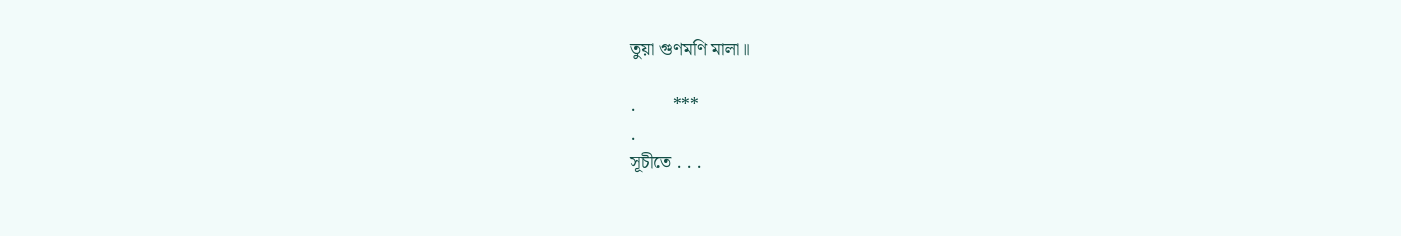তুয়া গুণমণি মালা॥

.        ***
.
সূচীতে . . .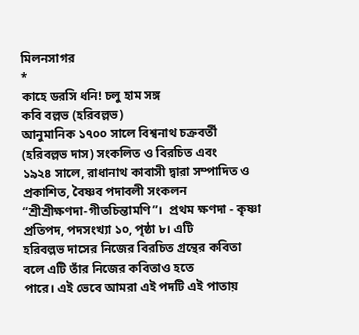মিলনসাগর
*
কাহে ডরসি ধনি! চলু হাম সঙ্গ
কবি বল্লভ (হরিবল্লভ)
আনুমানিক ১৭০০ সালে বিশ্বনাথ চক্রবর্তী (হরিবল্লভ দাস) সংকলিত ও বিরচিত এবং
১৯২৪ সালে, রাধানাথ কাবাসী দ্বারা সম্পাদিত ও প্রকাশিত, বৈষ্ণব পদাবলী সংকলন
“শ্রীশ্রীক্ষণদা-গীতচিন্তামণি”।  প্রথম ক্ষণদা - কৃষ্ণা প্রতিপদ, পদসংখ্যা ১০, পৃষ্ঠা ৮। এটি
হরিবল্লভ দাসের নিজের বিরচিত গ্রন্থের কবিতা বলে এটি তাঁর নিজের কবিতাও হতে
পারে। এই ভেবে আমরা এই পদটি এই পাতায়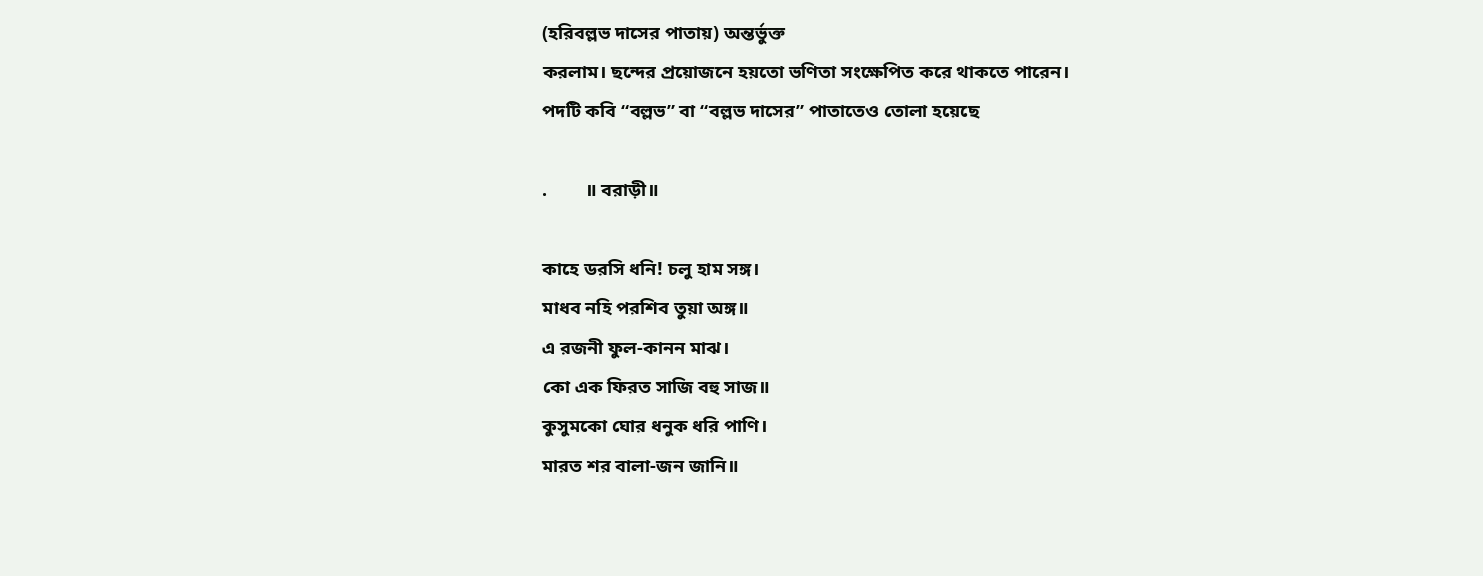(হরিবল্লভ দাসের পাতায়) অন্তর্ভুক্ত
করলাম। ছন্দের প্রয়োজনে হয়তো ভণিতা সংক্ষেপিত করে থাকতে পারেন।
পদটি কবি “বল্লভ” বা “বল্লভ দাসের” পাতাতেও তোলা হয়েছে

.        ॥ বরাড়ী॥

কাহে ডরসি ধনি! চলু হাম সঙ্গ।
মাধব নহি পরশিব তুয়া অঙ্গ॥
এ রজনী ফুল-কানন মাঝ।
কো এক ফিরত সাজি বহু সাজ॥
কুসুমকো ঘোর ধনুক ধরি পাণি।
মারত শর বালা-জন জানি॥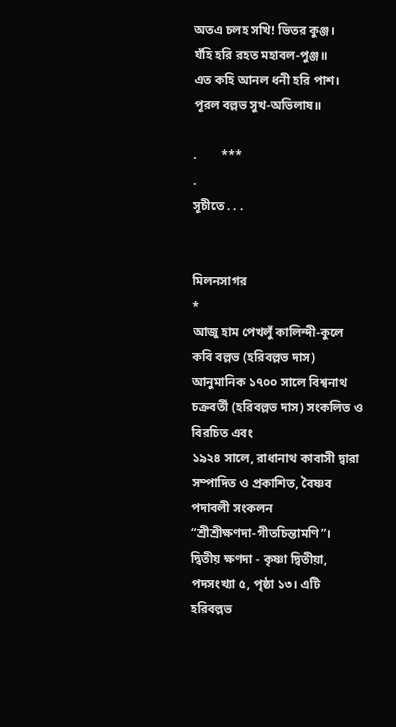অতএ চলহ সখি! ভিতর কুঞ্জ।
যঁহি হরি রহত মহাবল-পুঞ্জ॥
এত কহি আনল ধনী হরি পাশ।
পূরল বল্লভ সুখ-অভিলাষ॥

.        ***
.
সূচীতে . . .


মিলনসাগর
*
আজু হাম পেখলুঁ কালিন্দী-কুলে
কবি বল্লভ (হরিবল্লভ দাস)
আনুমানিক ১৭০০ সালে বিশ্বনাথ চক্রবর্তী (হরিবল্লভ দাস) সংকলিত ও বিরচিত এবং
১৯২৪ সালে, রাধানাথ কাবাসী দ্বারা সম্পাদিত ও প্রকাশিত, বৈষ্ণব পদাবলী সংকলন
“শ্রীশ্রীক্ষণদা-গীতচিন্তামণি”।  দ্বিতীয় ক্ষণদা - কৃষ্ণা দ্বিতীয়া, পদসংখ্যা ৫, পৃষ্ঠা ১৩। এটি
হরিবল্লভ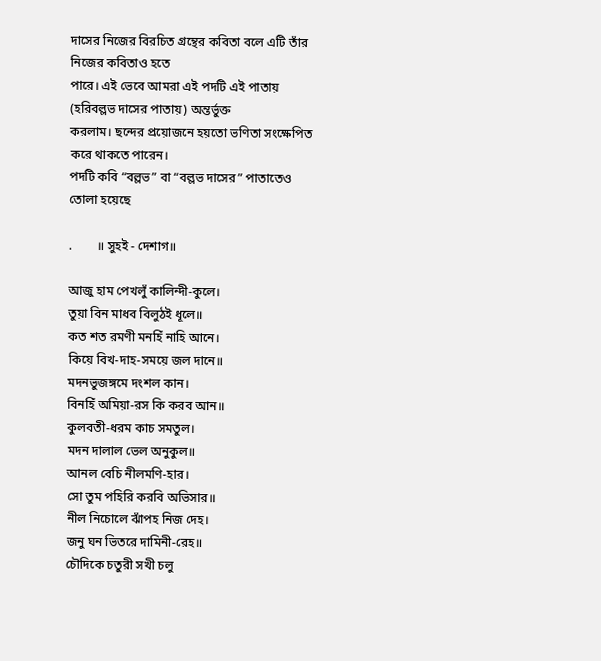দাসের নিজের বিরচিত গ্রন্থের কবিতা বলে এটি তাঁর নিজের কবিতাও হতে
পারে। এই ভেবে আমরা এই পদটি এই পাতায় (হরিবল্লভ দাসের পাতায়) অন্তর্ভুক্ত
করলাম। ছন্দের প্রয়োজনে হয়তো ভণিতা সংক্ষেপিত করে থাকতে পারেন।
পদটি কবি “বল্লভ” বা “বল্লভ দাসের” পাতাতেও তোলা হয়েছে

.        ॥ সুহই - দেশাগ॥

আজু হাম পেখলুঁ কালিন্দী-কুলে।
তুয়া বিন মাধব বিলুঠই ধূলে॥
কত শত রমণী মনহিঁ নাহি আনে।
কিয়ে বিখ-দাহ-সময়ে জল দানে॥
মদনভুজঙ্গমে দংশল কান।
বিনহিঁ অমিয়া-রস কি করব আন॥
কুলবতী-ধরম কাচ সমতুল।
মদন দালাল ভেল অনুকুল॥
আনল বেচি নীলমণি-হার।
সো তুম পহিরি করবি অভিসার॥
নীল নিচোলে ঝাঁপহ নিজ দেহ।
জনু ঘন ভিতরে দামিনী-রেহ॥
চৌদিকে চতুরী সখী চলু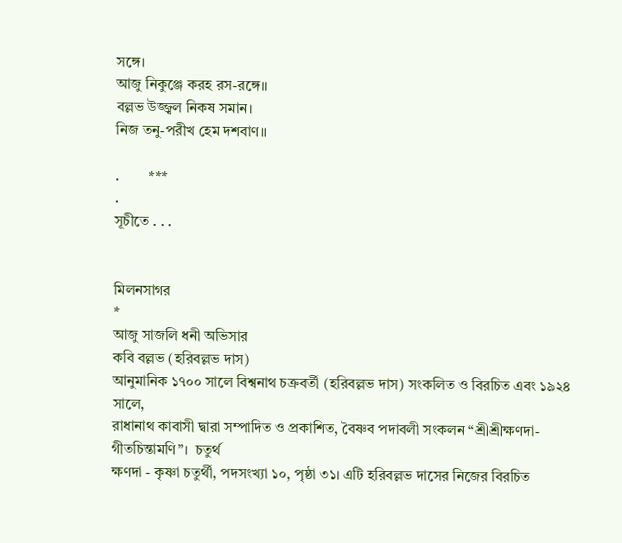সঙ্গে।
আজু নিকুঞ্জে করহ রস-রঙ্গে॥
বল্লভ উজ্জ্বল নিকষ সমান।
নিজ তনু-পরীখ হেম দশবাণ॥

.        ***
.
সূচীতে . . .


মিলনসাগর
*
আজু সাজলি ধনী অভিসার
কবি বল্লভ (হরিবল্লভ দাস)
আনুমানিক ১৭০০ সালে বিশ্বনাথ চক্রবর্তী (হরিবল্লভ দাস) সংকলিত ও বিরচিত এবং ১৯২৪ সালে,
রাধানাথ কাবাসী দ্বারা সম্পাদিত ও প্রকাশিত, বৈষ্ণব পদাবলী সংকলন “শ্রীশ্রীক্ষণদা-গীতচিন্তামণি”।  চতুর্থ
ক্ষণদা - কৃষ্ণা চতুর্থী, পদসংখ্যা ১০, পৃষ্ঠা ৩১। এটি হরিবল্লভ দাসের নিজের বিরচিত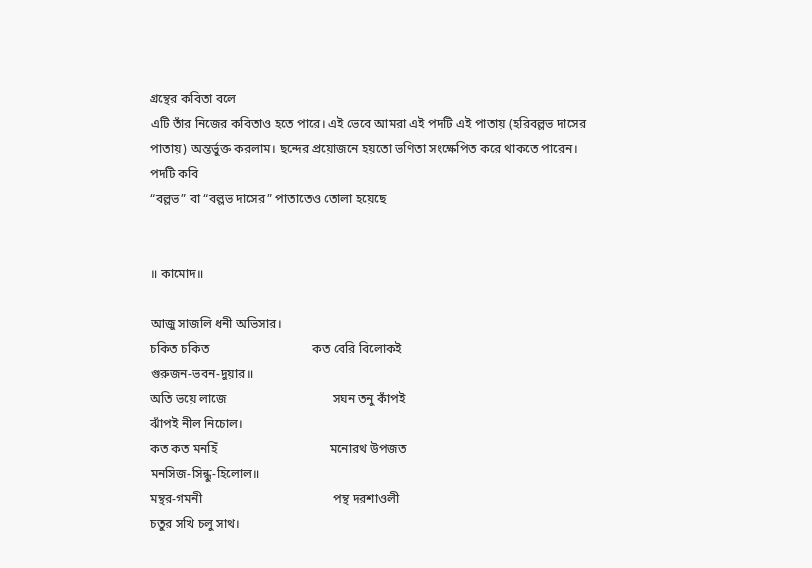গ্রন্থের কবিতা বলে
এটি তাঁর নিজের কবিতাও হতে পারে। এই ভেবে আমরা এই পদটি এই পাতায় (হরিবল্লভ দাসের
পাতায়) অন্তর্ভুক্ত করলাম। ছন্দের প্রয়োজনে হয়তো ভণিতা সংক্ষেপিত করে থাকতে পারেন।
পদটি কবি
“বল্লভ” বা “বল্লভ দাসের” পাতাতেও তোলা হয়েছে


॥ কামোদ॥

আজু সাজলি ধনী অভিসার।
চকিত চকিত                                 কত বেরি বিলোকই
গুরুজন-ভবন-দুয়ার॥
অতি ভয়ে লাজে                                  সঘন তনু কাঁপই
ঝাঁপই নীল নিচোল।
কত কত মনহিঁ                                    মনোরথ উপজত
মনসিজ-সিন্ধু-হিলোল॥
মন্থর-গমনী                                          পন্থ দরশাওলী
চতুর সখি চলু সাথ।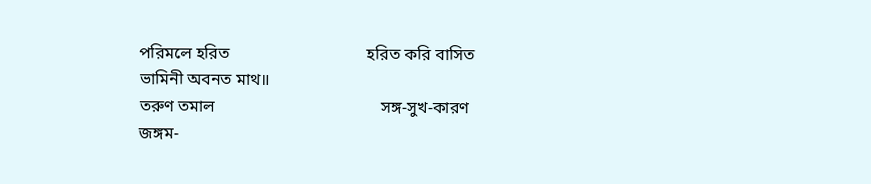পরিমলে হরিত                                 হরিত করি বাসিত
ভামিনী অবনত মাথ॥
তরুণ তমাল                                        সঙ্গ-সুখ-কারণ
জঙ্গম-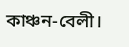কাঞ্চন-বেলী।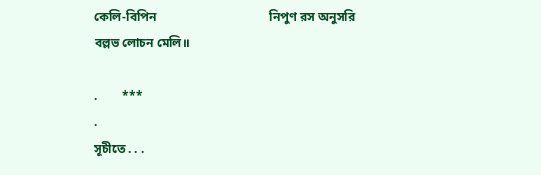কেলি-বিপিন                                    নিপুণ রস অনুসরি
বল্লভ লোচন মেলি॥

.        ***
.
সূচীতে . . .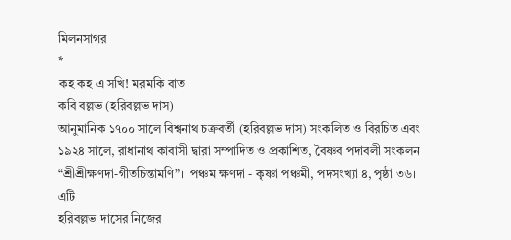মিলনসাগর
*
কহ কহ এ সখি! মরমকি বাত
কবি বল্লভ (হরিবল্লভ দাস)
আনুমানিক ১৭০০ সালে বিশ্বনাথ চক্রবর্তী (হরিবল্লভ দাস) সংকলিত ও বিরচিত এবং
১৯২৪ সালে, রাধানাথ কাবাসী দ্বারা সম্পাদিত ও প্রকাশিত, বৈষ্ণব পদাবলী সংকলন
“শ্রীশ্রীক্ষণদা-গীতচিন্তামণি”।  পঞ্চম ক্ষণদা - কৃষ্ণা পঞ্চমী, পদসংখ্যা ৪, পৃষ্ঠা ৩৬। এটি
হরিবল্লভ দাসের নিজের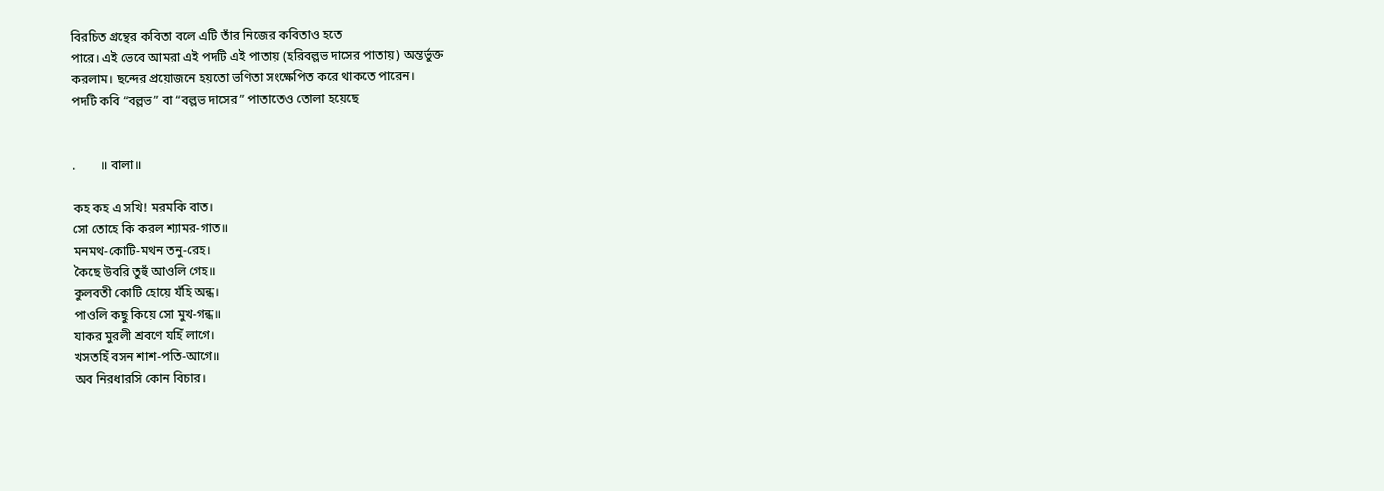বিরচিত গ্রন্থের কবিতা বলে এটি তাঁর নিজের কবিতাও হতে
পারে। এই ভেবে আমরা এই পদটি এই পাতায় (হরিবল্লভ দাসের পাতায়) অন্তর্ভুক্ত
করলাম। ছন্দের প্রয়োজনে হয়তো ভণিতা সংক্ষেপিত করে থাকতে পারেন।
পদটি কবি “বল্লভ” বা “বল্লভ দাসের” পাতাতেও তোলা হয়েছে


.        ॥ বালা॥

কহ কহ এ সখি! মরমকি বাত।
সো তোহে কি করল শ্যামর-গাত॥
মনমথ-কোটি-মথন তনু-রেহ।
কৈছে উবরি তুহুঁ আওলি গেহ॥
কুলবতী কোটি হোয়ে যঁহি অন্ধ।
পাওলি কছু কিয়ে সো মুখ-গন্ধ॥
যাকর মুরলী শ্রবণে যহিঁ লাগে।
খসতহিঁ বসন শাশ-পতি-আগে॥
অব নিরধারসি কোন বিচার।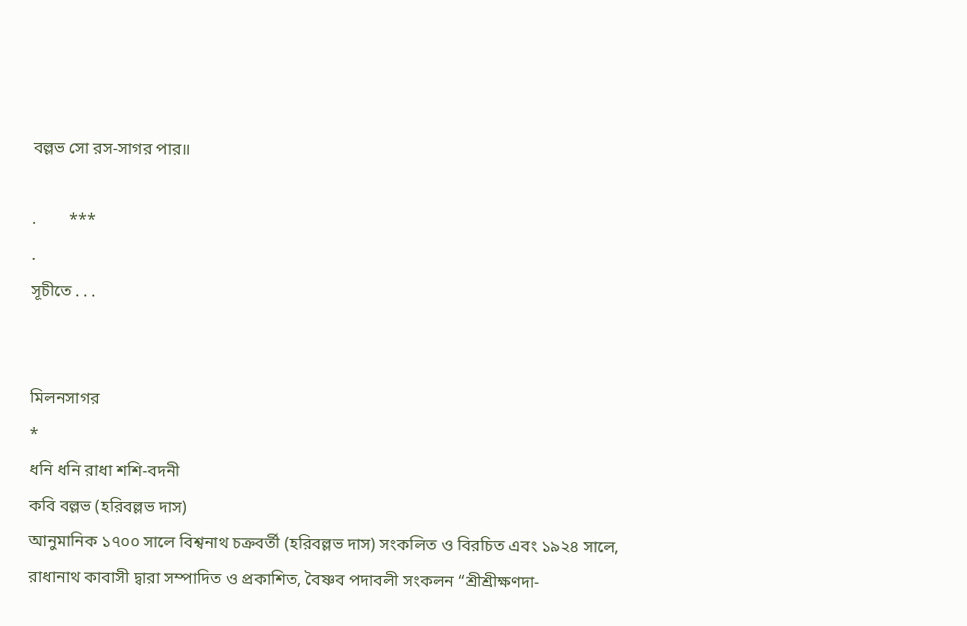বল্লভ সো রস-সাগর পার॥

.        ***
.
সূচীতে . . .


মিলনসাগর
*
ধনি ধনি রাধা শশি-বদনী
কবি বল্লভ (হরিবল্লভ দাস)
আনুমানিক ১৭০০ সালে বিশ্বনাথ চক্রবর্তী (হরিবল্লভ দাস) সংকলিত ও বিরচিত এবং ১৯২৪ সালে,
রাধানাথ কাবাসী দ্বারা সম্পাদিত ও প্রকাশিত, বৈষ্ণব পদাবলী সংকলন “শ্রীশ্রীক্ষণদা-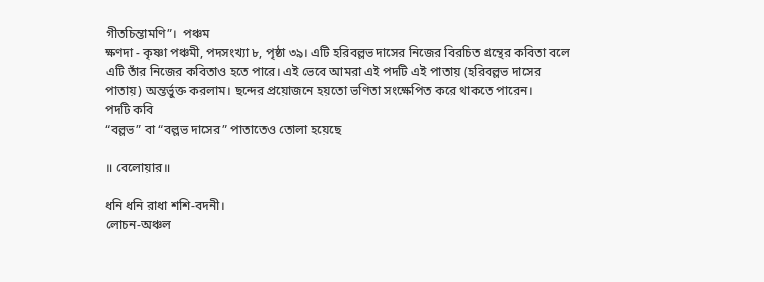গীতচিন্তামণি”।  পঞ্চম
ক্ষণদা - কৃষ্ণা পঞ্চমী, পদসংখ্যা ৮, পৃষ্ঠা ৩৯। এটি হরিবল্লভ দাসের নিজের বিরচিত গ্রন্থের কবিতা বলে
এটি তাঁর নিজের কবিতাও হতে পারে। এই ভেবে আমরা এই পদটি এই পাতায় (হরিবল্লভ দাসের
পাতায়) অন্তর্ভুক্ত করলাম। ছন্দের প্রয়োজনে হয়তো ভণিতা সংক্ষেপিত করে থাকতে পারেন।
পদটি কবি
“বল্লভ” বা “বল্লভ দাসের” পাতাতেও তোলা হয়েছে

॥ বেলোয়ার॥

ধনি ধনি রাধা শশি-বদনী।
লোচন-অঞ্চল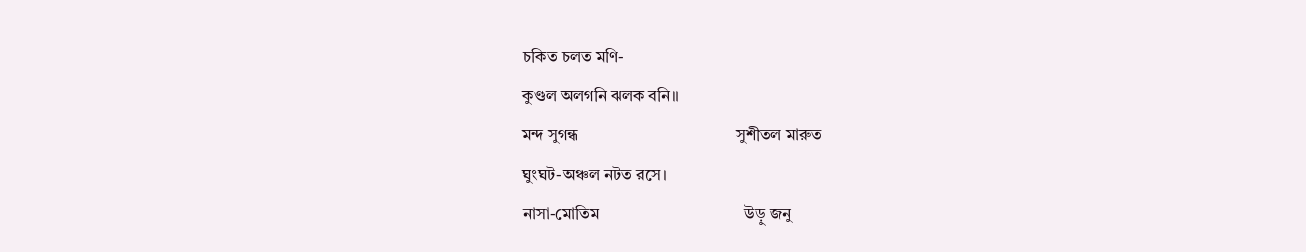চকিত চলত মণি-
কুণ্ডল অলগনি ঝলক বনি॥
মন্দ সুগন্ধ                                      সুশীতল মারুত
ঘুংঘট-অঞ্চল নটত রসে।
নাসা-মোতিম                                   উড়ু জনু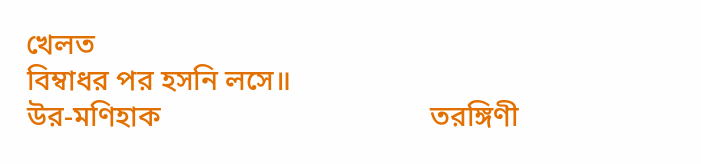খেলত
বিম্বাধর পর হসনি লসে॥
উর-মণিহাক                                     তরঙ্গিণী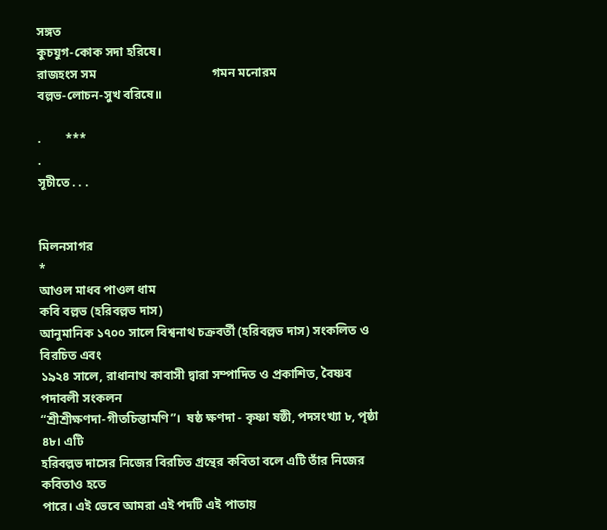সঙ্গত
কুচযুগ-কোক সদা হরিষে।
রাজহংস সম                                     গমন মনোরম
বল্লভ-লোচন-সুখ বরিষে॥

.        ***
.
সূচীতে . . .


মিলনসাগর
*
আওল মাধব পাওল ধাম
কবি বল্লভ (হরিবল্লভ দাস)
আনুমানিক ১৭০০ সালে বিশ্বনাথ চক্রবর্তী (হরিবল্লভ দাস) সংকলিত ও বিরচিত এবং
১৯২৪ সালে, রাধানাথ কাবাসী দ্বারা সম্পাদিত ও প্রকাশিত, বৈষ্ণব পদাবলী সংকলন
“শ্রীশ্রীক্ষণদা-গীতচিন্তামণি”।  ষষ্ঠ ক্ষণদা - কৃষ্ণা ষষ্ঠী, পদসংখ্যা ৮, পৃষ্ঠা ৪৮। এটি
হরিবল্লভ দাসের নিজের বিরচিত গ্রন্থের কবিতা বলে এটি তাঁর নিজের কবিতাও হতে
পারে। এই ভেবে আমরা এই পদটি এই পাতায়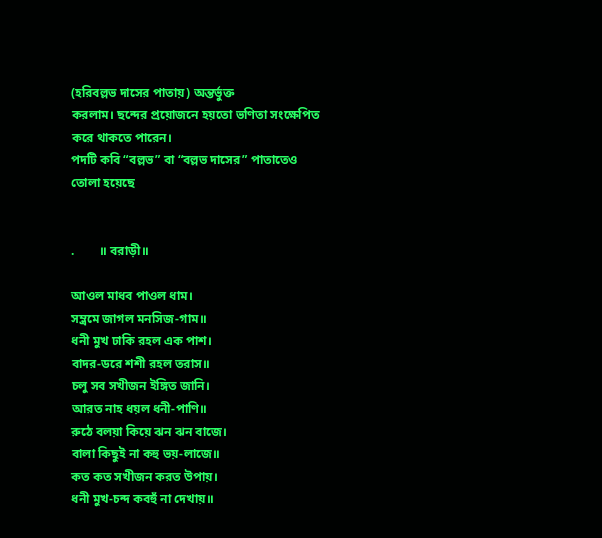(হরিবল্লভ দাসের পাতায়) অন্তর্ভুক্ত
করলাম। ছন্দের প্রয়োজনে হয়তো ভণিতা সংক্ষেপিত করে থাকতে পারেন।
পদটি কবি “বল্লভ” বা “বল্লভ দাসের” পাতাতেও তোলা হয়েছে


.        ॥ বরাড়ী॥

আওল মাধব পাওল ধাম।
সম্ভ্রমে জাগল মনসিজ-গাম॥
ধনী মুখ ঢাকি রহল এক পাশ।
বাদর-ডরে শশী রহল তরাস॥
চলু সব সখীজন ইঙ্গিত জানি।
আরত নাহ ধয়ল ধনী-পাণি॥
রুঠে বলয়া কিয়ে ঝন ঝন বাজে।
বালা কিছুই না কহু ভয়-লাজে॥
কত কত সখীজন করত উপায়।
ধনী মুখ-চন্দ কবহুঁ না দেখায়॥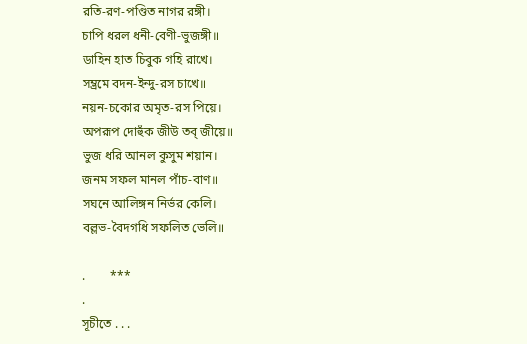রতি-রণ-পণ্ডিত নাগর রঙ্গী।
চাপি ধরল ধনী-বেণী-ভুজঙ্গী॥
ডাহিন হাত চিবুক গহি রাখে।
সম্ভ্রমে বদন-ইন্দু-রস চাখে॥
নয়ন-চকোর অমৃত-রস পিয়ে।
অপরূপ দোহুঁক জীউ তব্ জীয়ে॥
ভুজ ধরি আনল কুসুম শয়ান।
জনম সফল মানল পাঁচ-বাণ॥
সঘনে আলিঙ্গন নির্ভর কেলি।
বল্লভ-বৈদগধি সফলিত ভেলি॥

.        ***
.
সূচীতে . . .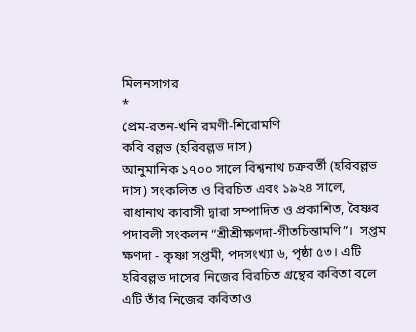মিলনসাগর
*
প্রেম-রতন-খনি রমণী-শিরোমণি
কবি বল্লভ (হরিবল্লভ দাস)
আনুমানিক ১৭০০ সালে বিশ্বনাথ চক্রবর্তী (হরিবল্লভ দাস) সংকলিত ও বিরচিত এবং ১৯২৪ সালে,
রাধানাথ কাবাসী দ্বারা সম্পাদিত ও প্রকাশিত, বৈষ্ণব পদাবলী সংকলন “শ্রীশ্রীক্ষণদা-গীতচিন্তামণি”।  সপ্তম
ক্ষণদা - কৃষ্ণা সপ্তমী, পদসংখ্যা ৬, পৃষ্ঠা ৫৩। এটি হরিবল্লভ দাসের নিজের বিরচিত গ্রন্থের কবিতা বলে
এটি তাঁর নিজের কবিতাও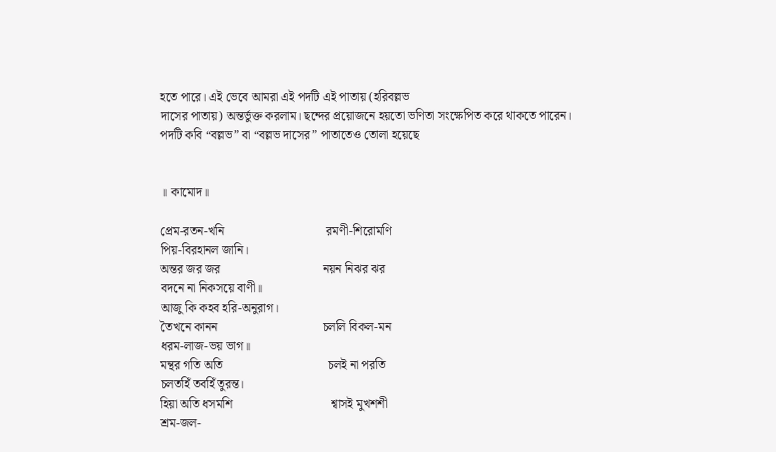হতে পারে। এই ভেবে আমরা এই পদটি এই পাতায় (হরিবল্লভ
দাসের পাতায়) অন্তর্ভুক্ত করলাম। ছন্দের প্রয়োজনে হয়তো ভণিতা সংক্ষেপিত করে থাকতে পারেন।
পদটি কবি “বল্লভ” বা “বল্লভ দাসের” পাতাতেও তোলা হয়েছে


॥ কামোদ॥

প্রেম-রতন-খনি                                 রমণী-শিরোমণি
পিয়-বিরহানল জানি।
অন্তর জর জর                                 নয়ন নিঝর ঝর
বদনে না নিকসয়ে বাণী॥
আজু কি কহব হরি-অনুরাগ।
তৈখনে কানন                                  চললি বিকল-মন
ধরম-লাজ-ভয় ভাগ॥
মন্থর গতি অতি                                  চলই না পরতি
চলতহিঁ তবহিঁ তুরন্ত।
হিয়া অতি ধসমশি                                শ্বাসই মুখশশী
শ্রম-জল-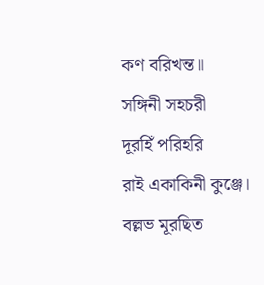কণ বরিখন্ত॥
সঙ্গিনী সহচরী                                    দূরহিঁ পরিহরি
রাই একাকিনী কুঞ্জে।
বল্লভ মূরছিত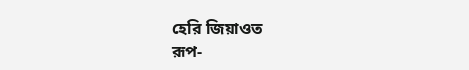হেরি জিয়াওত
রূপ-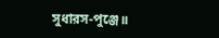সুধারস-পুঞ্জে॥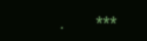.        ***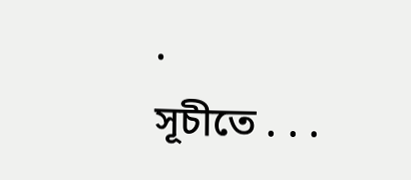.
সূচীতে . . .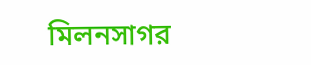মিলনসাগর